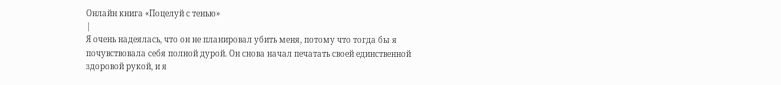Онлайн книга «Поцелуй с тенью»
|
Я очень надеялась, что он не планировал убить меня, потому что тогда бы я почувствовала себя полной дурой. Он снова начал печатать своей единственной здоровой рукой, и я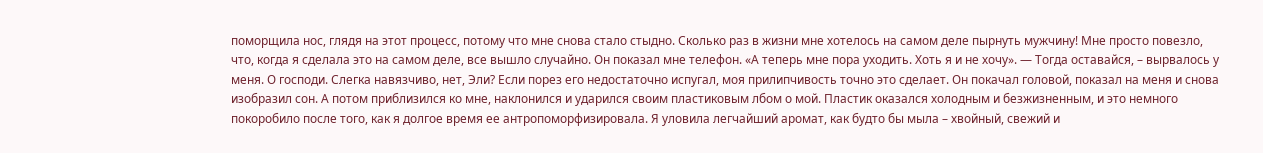поморщила нос, глядя на этот процесс, потому что мне снова стало стыдно. Сколько раз в жизни мне хотелось на самом деле пырнуть мужчину! Мне просто повезло, что, когда я сделала это на самом деле, все вышло случайно. Он показал мне телефон. «А теперь мне пора уходить. Хоть я и не хочу». — Тогда оставайся, – вырвалось у меня. О господи. Слегка навязчиво, нет, Эли? Если порез его недостаточно испугал, моя прилипчивость точно это сделает. Он покачал головой, показал на меня и снова изобразил сон. А потом приблизился ко мне, наклонился и ударился своим пластиковым лбом о мой. Пластик оказался холодным и безжизненным, и это немного покоробило после того, как я долгое время ее антропоморфизировала. Я уловила легчайший аромат, как будто бы мыла – хвойный, свежий и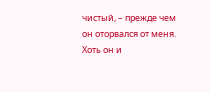чистый, – прежде чем он оторвался от меня. Хоть он и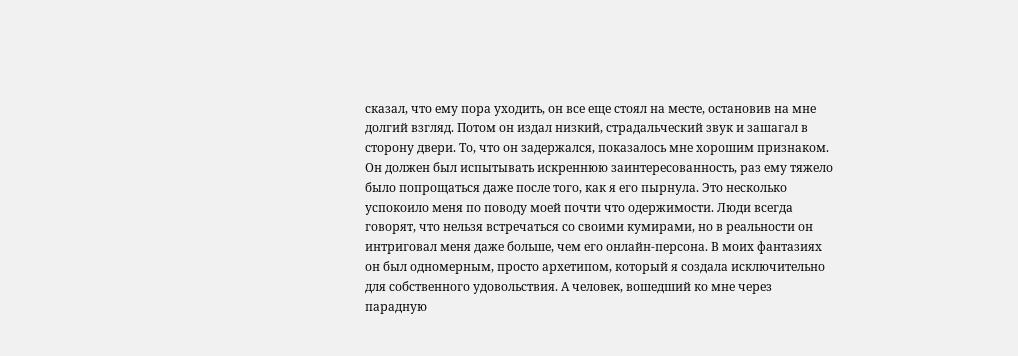сказал, что ему пора уходить, он все еще стоял на месте, остановив на мне долгий взгляд. Потом он издал низкий, страдальческий звук и зашагал в сторону двери. То, что он задержался, показалось мне хорошим признаком. Он должен был испытывать искреннюю заинтересованность, раз ему тяжело было попрощаться даже после того, как я его пырнула. Это несколько успокоило меня по поводу моей почти что одержимости. Люди всегда говорят, что нельзя встречаться со своими кумирами, но в реальности он интриговал меня даже больше, чем его онлайн-персона. В моих фантазиях он был одномерным, просто архетипом, который я создала исключительно для собственного удовольствия. А человек, вошедший ко мне через парадную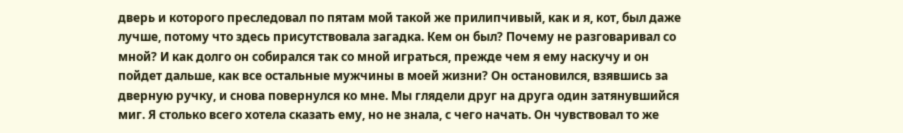дверь и которого преследовал по пятам мой такой же прилипчивый, как и я, кот, был даже лучше, потому что здесь присутствовала загадка. Кем он был? Почему не разговаривал со мной? И как долго он собирался так со мной играться, прежде чем я ему наскучу и он пойдет дальше, как все остальные мужчины в моей жизни? Он остановился, взявшись за дверную ручку, и снова повернулся ко мне. Мы глядели друг на друга один затянувшийся миг. Я столько всего хотела сказать ему, но не знала, с чего начать. Он чувствовал то же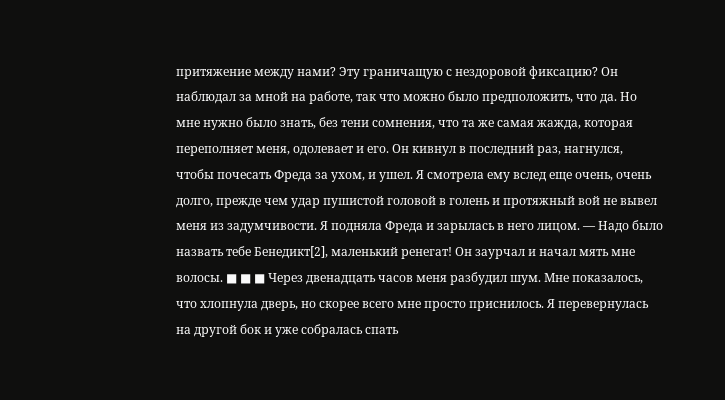притяжение между нами? Эту граничащую с нездоровой фиксацию? Он наблюдал за мной на работе, так что можно было предположить, что да. Но мне нужно было знать, без тени сомнения, что та же самая жажда, которая переполняет меня, одолевает и его. Он кивнул в последний раз, нагнулся, чтобы почесать Фреда за ухом, и ушел. Я смотрела ему вслед еще очень, очень долго, прежде чем удар пушистой головой в голень и протяжный вой не вывел меня из задумчивости. Я подняла Фреда и зарылась в него лицом. — Надо было назвать тебе Бенедикт[2], маленький ренегат! Он заурчал и начал мять мне волосы. ■ ■ ■ Через двенадцать часов меня разбудил шум. Мне показалось, что хлопнула дверь, но скорее всего мне просто приснилось. Я перевернулась на другой бок и уже собралась спать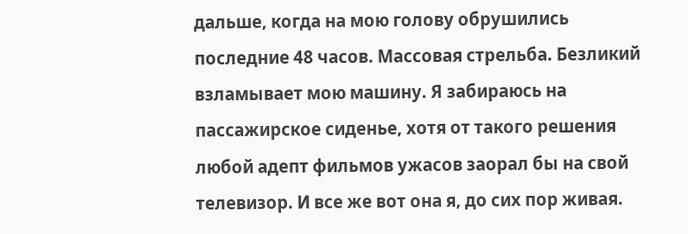дальше, когда на мою голову обрушились последние 48 часов. Массовая стрельба. Безликий взламывает мою машину. Я забираюсь на пассажирское сиденье, хотя от такого решения любой адепт фильмов ужасов заорал бы на свой телевизор. И все же вот она я, до сих пор живая.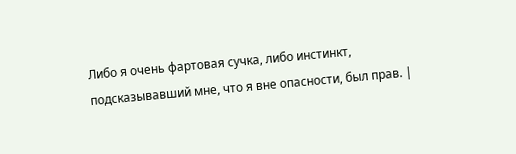Либо я очень фартовая сучка, либо инстинкт, подсказывавший мне, что я вне опасности, был прав. |